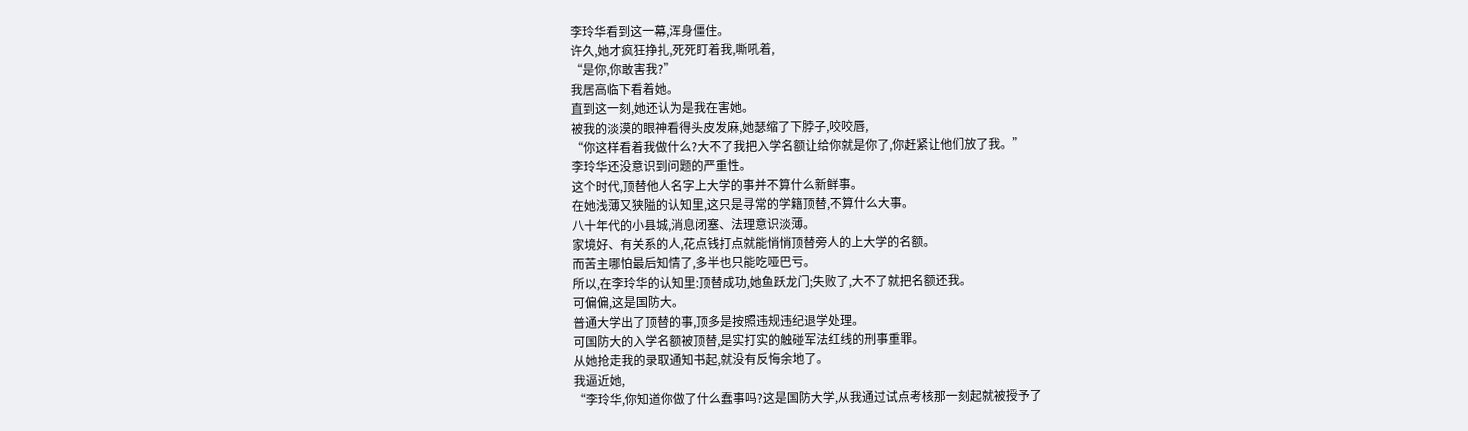李玲华看到这一幕,浑身僵住。
许久,她才疯狂挣扎,死死盯着我,嘶吼着,
“是你,你敢害我?”
我居高临下看着她。
直到这一刻,她还认为是我在害她。
被我的淡漠的眼神看得头皮发麻,她瑟缩了下脖子,咬咬唇,
“你这样看着我做什么?大不了我把入学名额让给你就是你了,你赶紧让他们放了我。”
李玲华还没意识到问题的严重性。
这个时代,顶替他人名字上大学的事并不算什么新鲜事。
在她浅薄又狭隘的认知里,这只是寻常的学籍顶替,不算什么大事。
八十年代的小县城,消息闭塞、法理意识淡薄。
家境好、有关系的人,花点钱打点就能悄悄顶替旁人的上大学的名额。
而苦主哪怕最后知情了,多半也只能吃哑巴亏。
所以,在李玲华的认知里:顶替成功,她鱼跃龙门;失败了,大不了就把名额还我。
可偏偏,这是国防大。
普通大学出了顶替的事,顶多是按照违规违纪退学处理。
可国防大的入学名额被顶替,是实打实的触碰军法红线的刑事重罪。
从她抢走我的录取通知书起,就没有反悔余地了。
我逼近她,
“李玲华,你知道你做了什么蠢事吗?这是国防大学,从我通过试点考核那一刻起就被授予了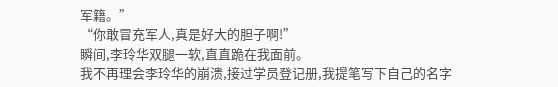军籍。”
“你敢冒充军人,真是好大的胆子啊!”
瞬间,李玲华双腿一软,直直跪在我面前。
我不再理会李玲华的崩溃,接过学员登记册,我提笔写下自己的名字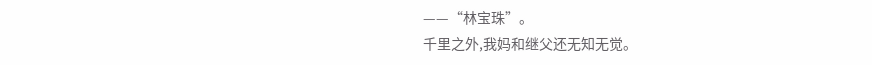——“林宝珠”。
千里之外,我妈和继父还无知无觉。